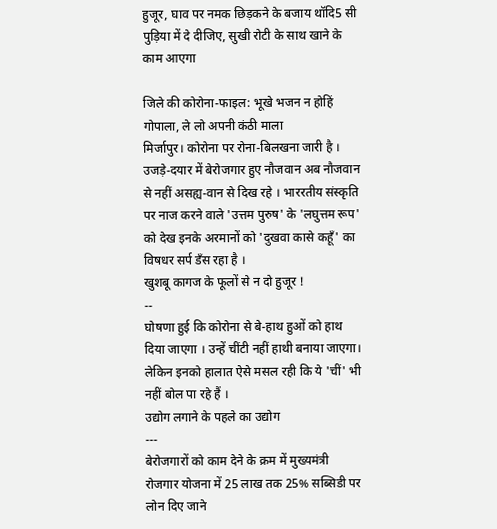हुजूर, घाव पर नमक छिड़कने के बजाय थॉदि5 सी पुड़िया में दे दीजिए, सुखी रोटी के साथ खाने के काम आएगा

जिले की कोरोना-फाइल: भूखे भजन न होहिं गोपाला, ले लो अपनी कंठी माला
मिर्जापुर। कोरोना पर रोना-बिलखना जारी है । उजड़े-दयार में बेरोजगार हुए नौजवान अब नौजवान से नहीं असह्य-वान से दिख रहे । भाररतीय संस्कृति पर नाज करने वाले 'उत्तम पुरुष' के 'लघुत्तम रूप' को देख इनके अरमानों को 'दुखवा कासे कहूँ' का विषधर सर्प डँस रहा है ।
खुशबू कागज के फूलों से न दो हुजूर !
--
घोषणा हुई कि कोरोना से बे-हाथ हुओं को हाथ दिया जाएगा । उन्हें चींटी नहीं हाथी बनाया जाएगा। लेकिन इनको हालात ऐसे मसल रही कि ये 'चीं' भी नहीं बोल पा रहे हैं ।
उद्योग लगाने के पहले का उद्योग
---
बेरोजगारों को काम देने के क्रम में मुख्यमंत्री रोजगार योजना में 25 लाख तक 25% सब्सिडी पर लोन दिए जाने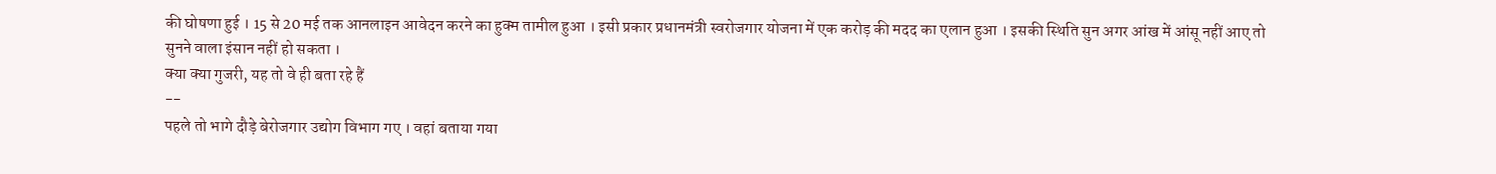की घोषणा हुई । 15 से 20 मई तक आनलाइन आवेदन करने का हुक्म तामील हुआ । इसी प्रकार प्रधानमंत्री स्वरोजगार योजना में एक करोड़ की मदद का एलान हुआ । इसकी स्थिति सुन अगर आंख में आंसू नहीं आए तो सुनने वाला इंसान नहीं हो सकता ।
क्या क्या गुजरी, यह तो वे ही बता रहे हैं
--
पहले तो भागे दौड़े बेरोजगार उद्योग विभाग गए । वहां बताया गया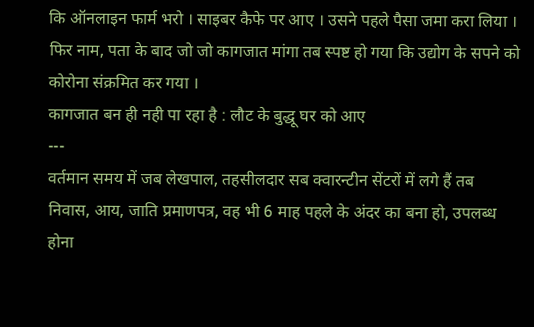कि ऑनलाइन फार्म भरो । साइबर कैफे पर आए । उसने पहले पैसा जमा करा लिया । फिर नाम, पता के बाद जो जो कागजात मांगा तब स्पष्ट हो गया कि उद्योग के सपने को कोरोना संक्रमित कर गया ।
कागजात बन ही नही पा रहा है : लौट के बुद्धू घर को आए
---
वर्तमान समय में जब लेखपाल, तहसीलदार सब क्वारन्टीन सेंटरों में लगे हैं तब निवास, आय, जाति प्रमाणपत्र, वह भी 6 माह पहले के अंदर का बना हो, उपलब्ध होना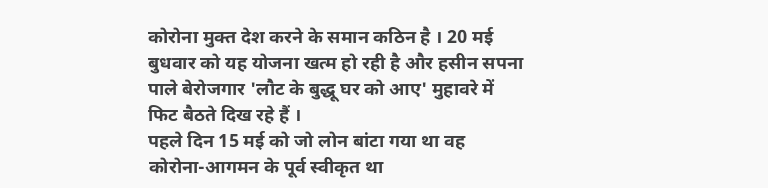कोरोना मुक्त देश करने के समान कठिन है । 20 मई बुधवार को यह योजना खत्म हो रही है और हसीन सपना पाले बेरोजगार 'लौट के बुद्धू घर को आए' मुहावरे में फिट बैठते दिख रहे हैं ।
पहले दिन 15 मई को जो लोन बांटा गया था वह कोरोना-आगमन के पूर्व स्वीकृत था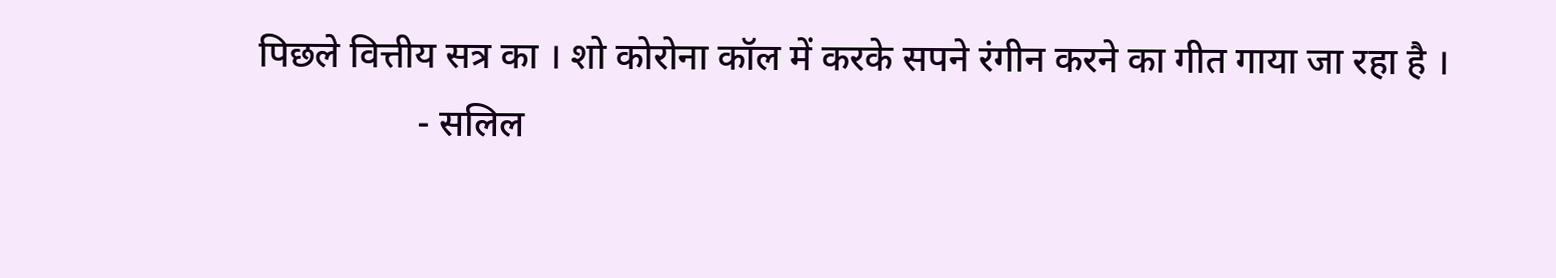पिछले वित्तीय सत्र का । शो कोरोना कॉल में करके सपने रंगीन करने का गीत गाया जा रहा है ।
                 - सलिल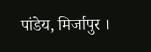पांडेय, मिर्जापुर ।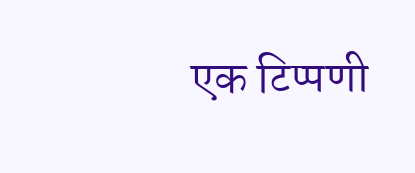एक टिप्पणी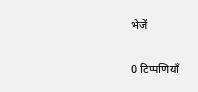भेजें

0 टिप्पणियाँ